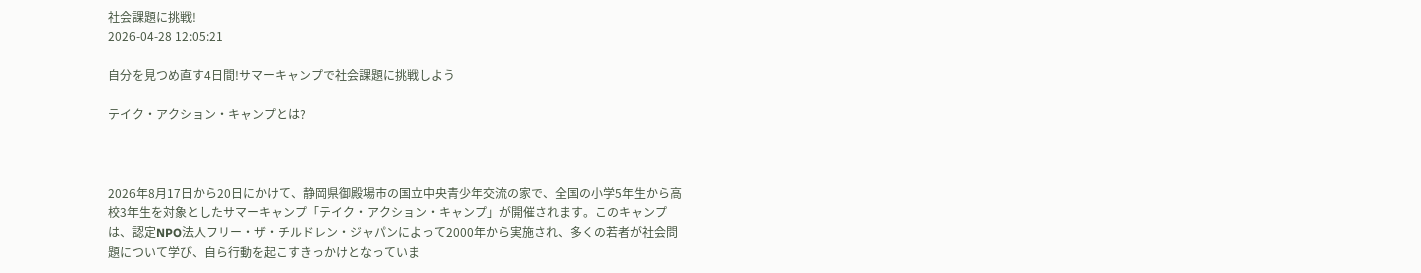社会課題に挑戦!
2026-04-28 12:05:21

自分を見つめ直す4日間!サマーキャンプで社会課題に挑戦しよう

テイク・アクション・キャンプとは?



2026年8月17日から20日にかけて、静岡県御殿場市の国立中央青少年交流の家で、全国の小学5年生から高校3年生を対象としたサマーキャンプ「テイク・アクション・キャンプ」が開催されます。このキャンプは、認定NPO法人フリー・ザ・チルドレン・ジャパンによって2000年から実施され、多くの若者が社会問題について学び、自ら行動を起こすきっかけとなっていま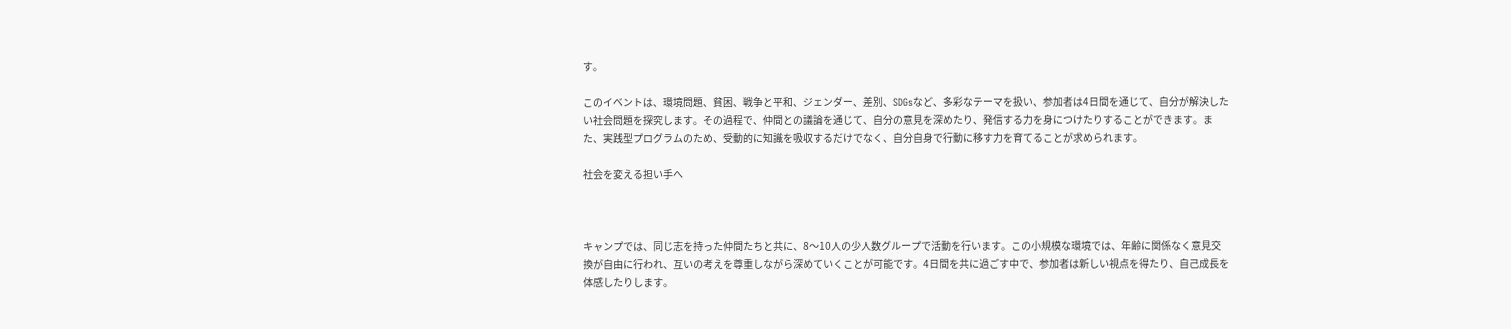す。

このイベントは、環境問題、貧困、戦争と平和、ジェンダー、差別、SDGsなど、多彩なテーマを扱い、参加者は4日間を通じて、自分が解決したい社会問題を探究します。その過程で、仲間との議論を通じて、自分の意見を深めたり、発信する力を身につけたりすることができます。また、実践型プログラムのため、受動的に知識を吸収するだけでなく、自分自身で行動に移す力を育てることが求められます。

社会を変える担い手へ



キャンプでは、同じ志を持った仲間たちと共に、8〜10人の少人数グループで活動を行います。この小規模な環境では、年齢に関係なく意見交換が自由に行われ、互いの考えを尊重しながら深めていくことが可能です。4日間を共に過ごす中で、参加者は新しい視点を得たり、自己成長を体感したりします。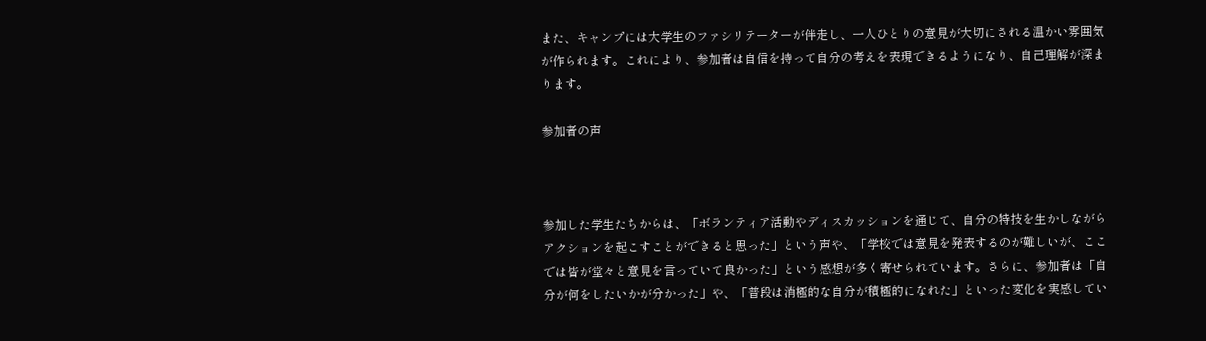また、キャンプには大学生のファシリテーターが伴走し、一人ひとりの意見が大切にされる温かい雰囲気が作られます。これにより、参加者は自信を持って自分の考えを表現できるようになり、自己理解が深まります。

参加者の声



参加した学生たちからは、「ボランティア活動やディスカッションを通じて、自分の特技を生かしながらアクションを起こすことができると思った」という声や、「学校では意見を発表するのが難しいが、ここでは皆が堂々と意見を言っていて良かった」という感想が多く寄せられています。さらに、参加者は「自分が何をしたいかが分かった」や、「普段は消極的な自分が積極的になれた」といった変化を実感してい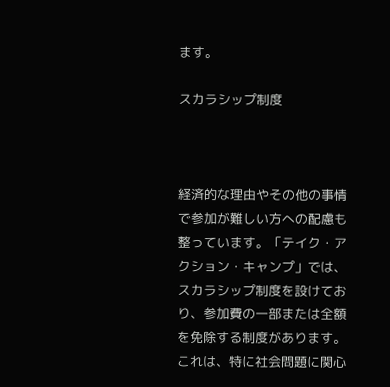ます。

スカラシップ制度



経済的な理由やその他の事情で参加が難しい方への配慮も整っています。「テイク・アクション・キャンプ」では、スカラシップ制度を設けており、参加費の一部または全額を免除する制度があります。これは、特に社会問題に関心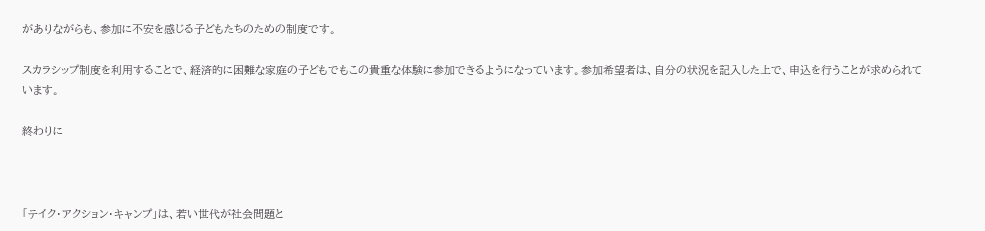がありながらも、参加に不安を感じる子どもたちのための制度です。

スカラシップ制度を利用することで、経済的に困難な家庭の子どもでもこの貴重な体験に参加できるようになっています。参加希望者は、自分の状況を記入した上で、申込を行うことが求められています。

終わりに



「テイク・アクション・キャンプ」は、若い世代が社会問題と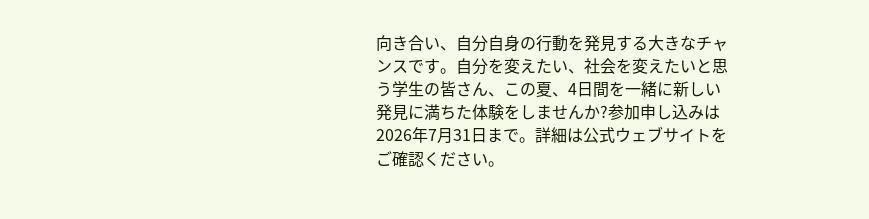向き合い、自分自身の行動を発見する大きなチャンスです。自分を変えたい、社会を変えたいと思う学生の皆さん、この夏、4日間を一緒に新しい発見に満ちた体験をしませんか?参加申し込みは2026年7月31日まで。詳細は公式ウェブサイトをご確認ください。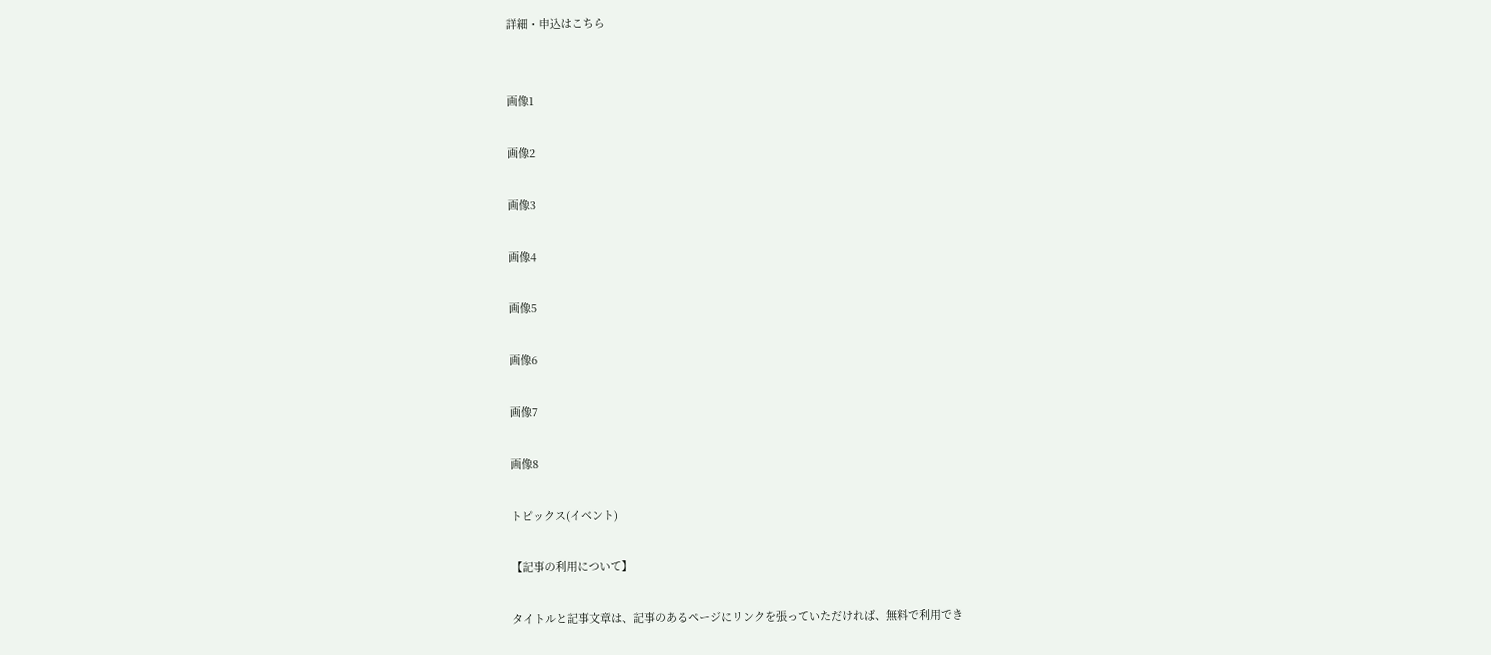詳細・申込はこちら


画像1

画像2

画像3

画像4

画像5

画像6

画像7

画像8

トピックス(イベント)

【記事の利用について】

タイトルと記事文章は、記事のあるページにリンクを張っていただければ、無料で利用でき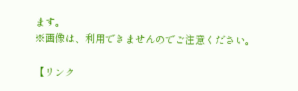ます。
※画像は、利用できませんのでご注意ください。

【リンク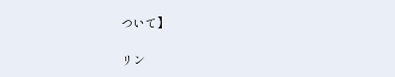ついて】

リン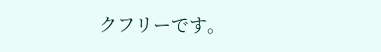クフリーです。